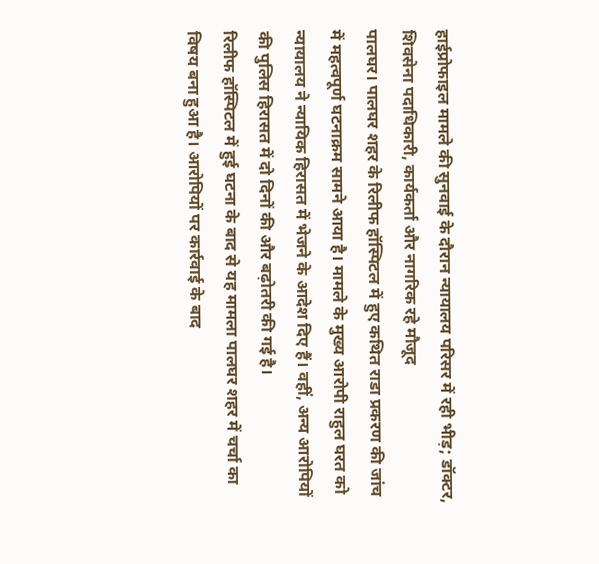हाईप्रोफाइल मामले की सुनवाई के दौरान न्यायालय परिसर में रही भीड़; डॉक्टर, शिवसेना पदाधिकारी, कार्यकर्ता और नागरिक रहे मौजूद
पालघर। पालघर शहर के रिलीफ हॉस्पिटल में हुए कथित राडा प्रकरण की जांच में महत्वपूर्ण घटनाक्रम सामने आया है। मामले के मुख्य आरोपी राहुल घरत को न्यायालय ने न्यायिक हिरासत में भेजने के आदेश दिए हैं। वहीं, अन्य आरोपियों की पुलिस हिरासत में दो दिनों की और बढ़ोतरी की गई है।
रिलीफ हॉस्पिटल में हुई घटना के बाद से यह मामला पालघर शहर में चर्चा का विषय बना हुआ है। आरोपियों पर कार्रवाई के बाद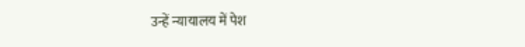उन्हें न्यायालय में पेश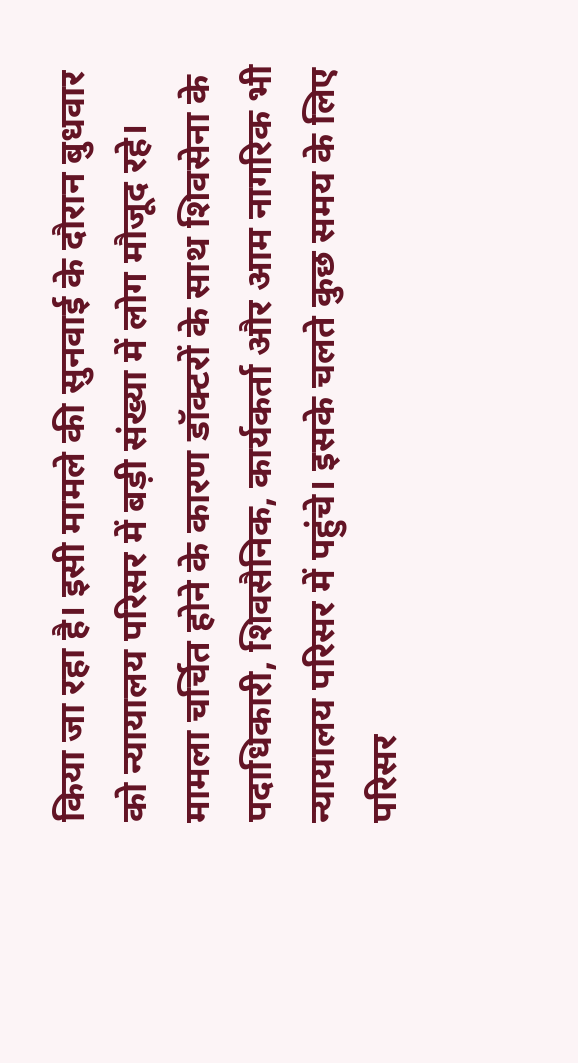किया जा रहा है। इसी मामले की सुनवाई के दौरान बुधवार को न्यायालय परिसर में बड़ी संख्या में लोग मौजूद रहे।
मामला चर्चित होने के कारण डॉक्टरों के साथ शिवसेना के पदाधिकारी, शिवसैनिक, कार्यकर्ता और आम नागरिक भी न्यायालय परिसर में पहुंचे। इसके चलते कुछ समय के लिए परिसर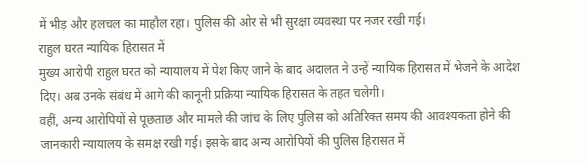में भीड़ और हलचल का माहौल रहा। पुलिस की ओर से भी सुरक्षा व्यवस्था पर नजर रखी गई।
राहुल घरत न्यायिक हिरासत में
मुख्य आरोपी राहुल घरत को न्यायालय में पेश किए जाने के बाद अदालत ने उन्हें न्यायिक हिरासत में भेजने के आदेश दिए। अब उनके संबंध में आगे की कानूनी प्रक्रिया न्यायिक हिरासत के तहत चलेगी।
वहीं, अन्य आरोपियों से पूछताछ और मामले की जांच के लिए पुलिस को अतिरिक्त समय की आवश्यकता होने की जानकारी न्यायालय के समक्ष रखी गई। इसके बाद अन्य आरोपियों की पुलिस हिरासत में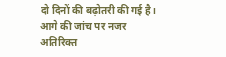दो दिनों की बढ़ोतरी की गई है।
आगे की जांच पर नजर
अतिरिक्त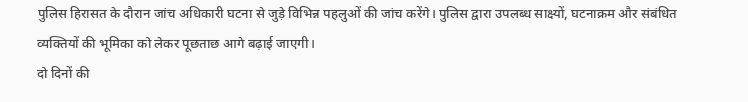पुलिस हिरासत के दौरान जांच अधिकारी घटना से जुड़े विभिन्न पहलुओं की जांच करेंगे। पुलिस द्वारा उपलब्ध साक्ष्यों, घटनाक्रम और संबंधित व्यक्तियों की भूमिका को लेकर पूछताछ आगे बढ़ाई जाएगी।
दो दिनों की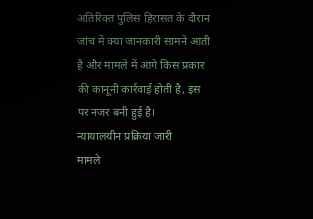अतिरिक्त पुलिस हिरासत के दौरान जांच में क्या जानकारी सामने आती है और मामले में आगे किस प्रकार की कानूनी कार्रवाई होती है, इस पर नजर बनी हुई है।
न्यायालयीन प्रक्रिया जारी
मामले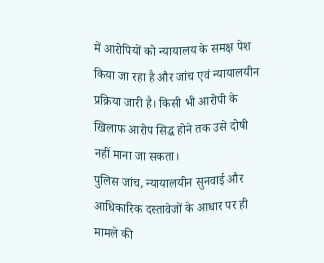में आरोपियों को न्यायालय के समक्ष पेश किया जा रहा है और जांच एवं न्यायालयीन प्रक्रिया जारी है। किसी भी आरोपी के खिलाफ आरोप सिद्ध होने तक उसे दोषी नहीं माना जा सकता।
पुलिस जांच, न्यायालयीन सुनवाई और आधिकारिक दस्तावेजों के आधार पर ही मामले की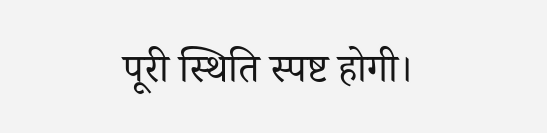पूरी स्थिति स्पष्ट होगी।